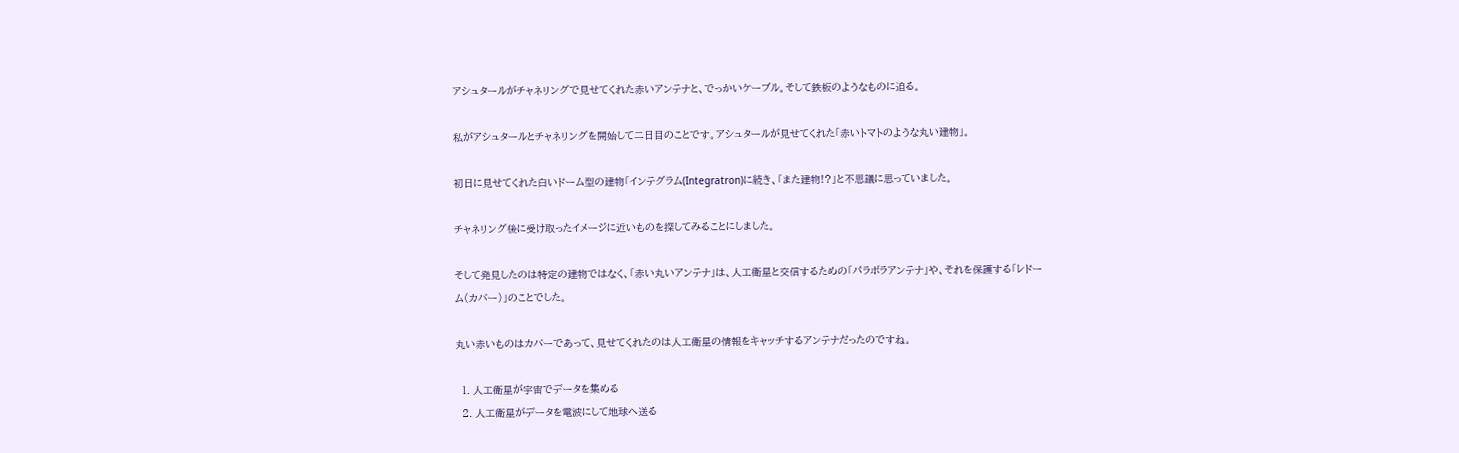アシュタールがチャネリングで見せてくれた赤いアンテナと、でっかいケーブル。そして鉄板のようなものに迫る。

私がアシュタールとチャネリングを開始して二日目のことです。アシュタールが見せてくれた「赤いトマトのような丸い建物」。

初日に見せてくれた白いドーム型の建物「インテグラム(Integratron)に続き、「また建物!?」と不思議に思っていました。

チャネリング後に受け取ったイメージに近いものを探してみることにしました。

そして発見したのは特定の建物ではなく、「赤い丸いアンテナ」は、人工衛星と交信するための「パラボラアンテナ」や、それを保護する「レドーム(カバー)」のことでした。

丸い赤いものはカバーであって、見せてくれたのは人工衛星の情報をキャッチするアンテナだったのですね。

  1. 人工衛星が宇宙でデータを集める
  2. 人工衛星がデータを電波にして地球へ送る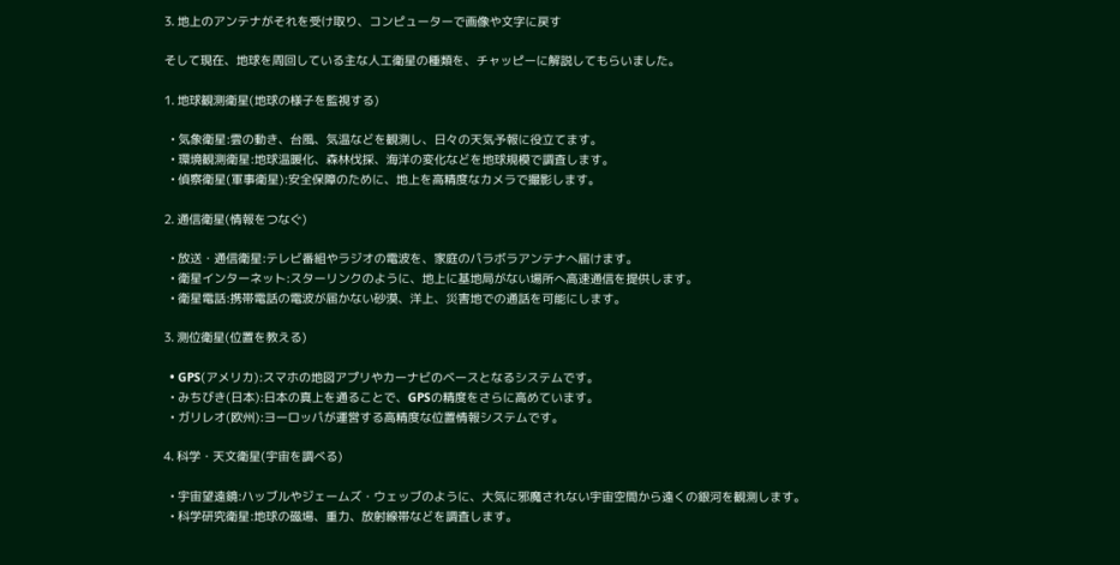3. 地上のアンテナがそれを受け取り、コンピューターで画像や文字に戻す

そして現在、地球を周回している主な人工衛星の種類を、チャッピーに解説してもらいました。

1. 地球観測衛星(地球の様子を監視する)

  • 気象衛星:雲の動き、台風、気温などを観測し、日々の天気予報に役立てます。
  • 環境観測衛星:地球温暖化、森林伐採、海洋の変化などを地球規模で調査します。
  • 偵察衛星(軍事衛星):安全保障のために、地上を高精度なカメラで撮影します。

2. 通信衛星(情報をつなぐ)

  • 放送・通信衛星:テレビ番組やラジオの電波を、家庭のパラボラアンテナへ届けます。
  • 衛星インターネット:スターリンクのように、地上に基地局がない場所へ高速通信を提供します。
  • 衛星電話:携帯電話の電波が届かない砂漠、洋上、災害地での通話を可能にします。

3. 測位衛星(位置を教える)

  • GPS(アメリカ):スマホの地図アプリやカーナビのベースとなるシステムです。
  • みちびき(日本):日本の真上を通ることで、GPSの精度をさらに高めています。
  • ガリレオ(欧州):ヨーロッパが運営する高精度な位置情報システムです。

4. 科学・天文衛星(宇宙を調べる)

  • 宇宙望遠鏡:ハッブルやジェームズ・ウェッブのように、大気に邪魔されない宇宙空間から遠くの銀河を観測します。
  • 科学研究衛星:地球の磁場、重力、放射線帯などを調査します。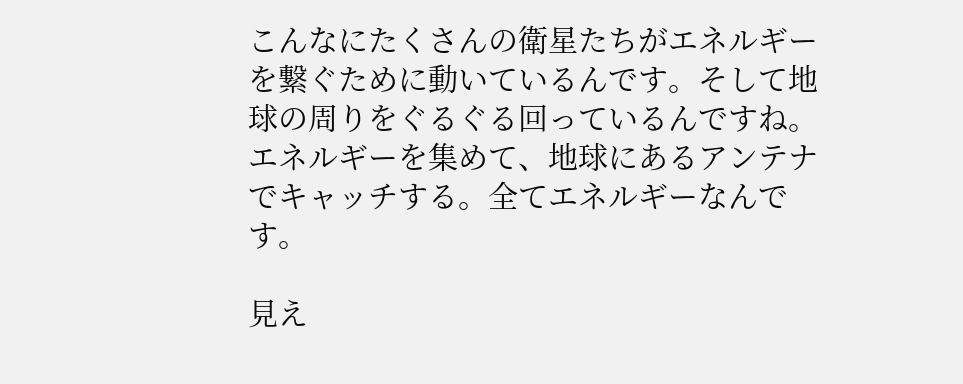こんなにたくさんの衛星たちがエネルギーを繋ぐために動いているんです。そして地球の周りをぐるぐる回っているんですね。エネルギーを集めて、地球にあるアンテナでキャッチする。全てエネルギーなんです。

見え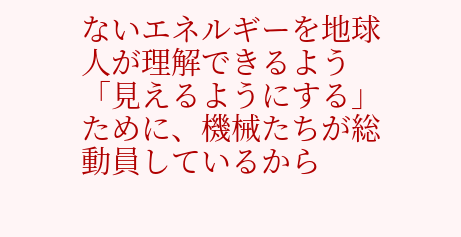ないエネルギーを地球人が理解できるよう「見えるようにする」ために、機械たちが総動員しているから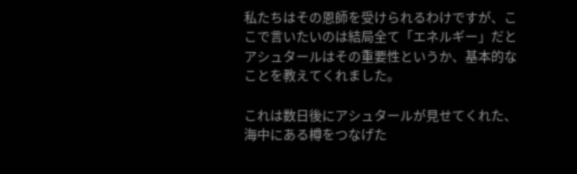私たちはその恩師を受けられるわけですが、ここで言いたいのは結局全て「エネルギー」だとアシュタールはその重要性というか、基本的なことを教えてくれました。

これは数日後にアシュタールが見せてくれた、海中にある樽をつなげた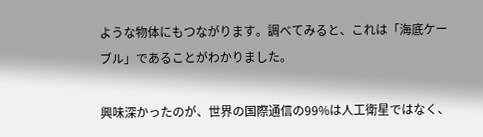ような物体にもつながります。調べてみると、これは「海底ケーブル」であることがわかりました。

興味深かったのが、世界の国際通信の99%は人工衛星ではなく、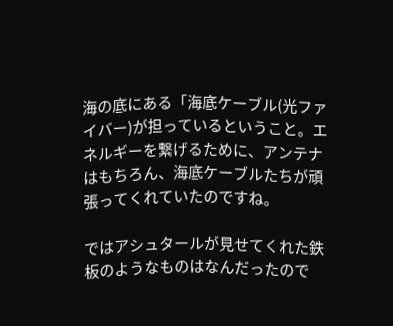海の底にある「海底ケーブル(光ファイバー)が担っているということ。エネルギーを繋げるために、アンテナはもちろん、海底ケーブルたちが頑張ってくれていたのですね。

ではアシュタールが見せてくれた鉄板のようなものはなんだったので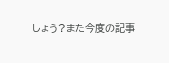しょう?また今度の記事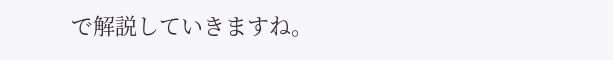で解説していきますね。